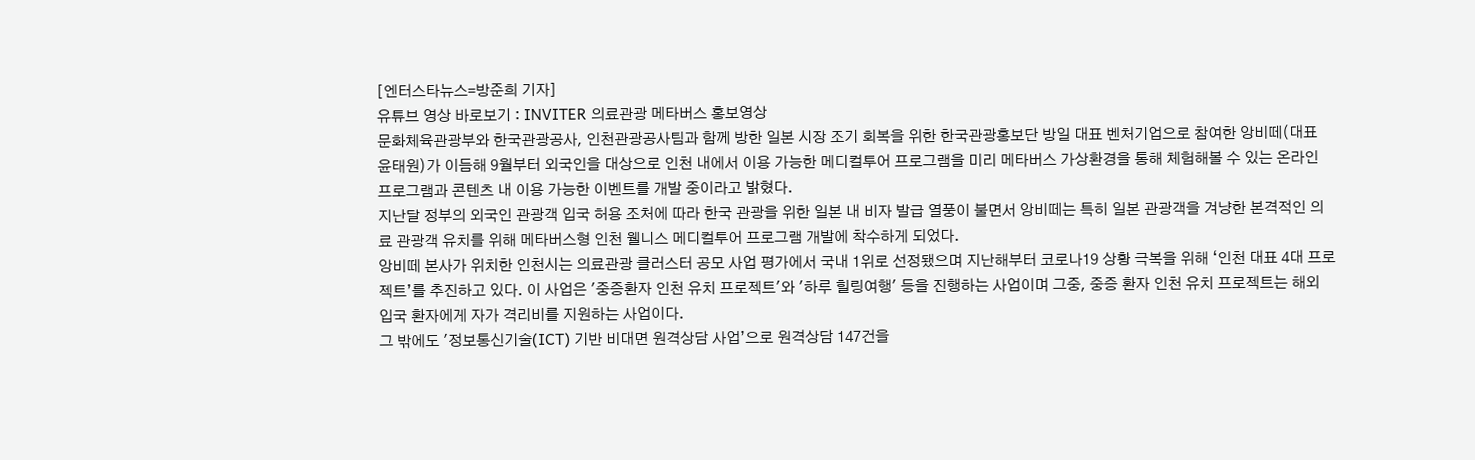[엔터스타뉴스=방준희 기자]
유튜브 영상 바로보기 : INVITER 의료관광 메타버스 홍보영상
문화체육관광부와 한국관광공사, 인천관광공사팀과 함께 방한 일본 시장 조기 회복을 위한 한국관광홍보단 방일 대표 벤처기업으로 참여한 앙비떼(대표 윤태원)가 이듬해 9월부터 외국인을 대상으로 인천 내에서 이용 가능한 메디컬투어 프로그램을 미리 메타버스 가상환경을 통해 체험해볼 수 있는 온라인 프로그램과 콘텐츠 내 이용 가능한 이벤트를 개발 중이라고 밝혔다.
지난달 정부의 외국인 관광객 입국 허용 조처에 따라 한국 관광을 위한 일본 내 비자 발급 열풍이 불면서 앙비떼는 특히 일본 관광객을 겨냥한 본격적인 의료 관광객 유치를 위해 메타버스형 인천 웰니스 메디컬투어 프로그램 개발에 착수하게 되었다.
앙비떼 본사가 위치한 인천시는 의료관광 클러스터 공모 사업 평가에서 국내 1위로 선정됐으며 지난해부터 코로나19 상황 극복을 위해 ‘인천 대표 4대 프로젝트’를 추진하고 있다. 이 사업은 '중증환자 인천 유치 프로젝트'와 '하루 힐링여행' 등을 진행하는 사업이며 그중, 중증 환자 인천 유치 프로젝트는 해외 입국 환자에게 자가 격리비를 지원하는 사업이다.
그 밖에도 '정보통신기술(ICT) 기반 비대면 원격상담 사업’으로 원격상담 147건을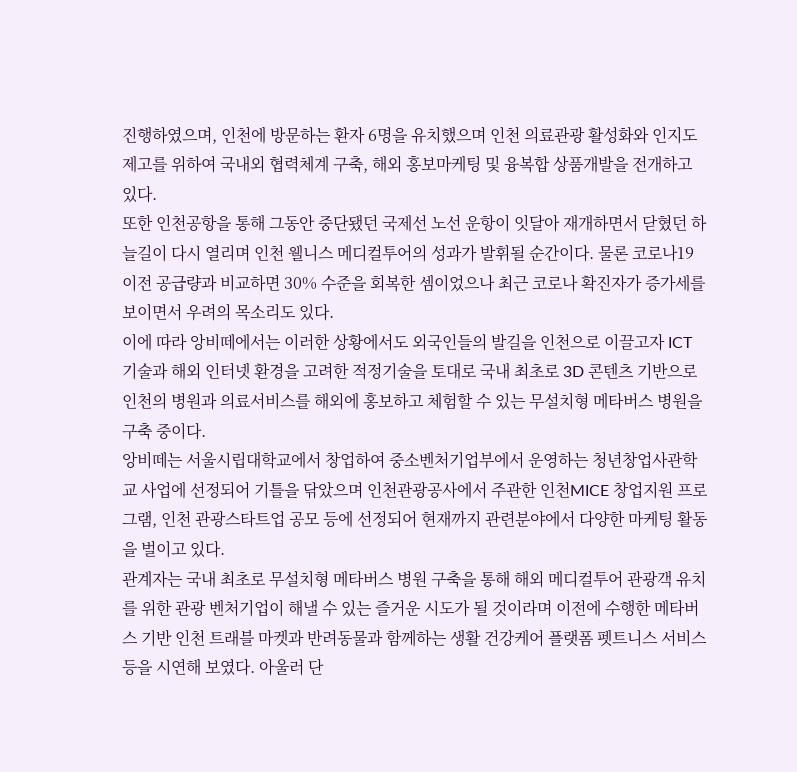진행하였으며, 인천에 방문하는 환자 6명을 유치했으며 인천 의료관광 활성화와 인지도 제고를 위하여 국내외 협력체계 구축, 해외 홍보마케팅 및 융복합 상품개발을 전개하고 있다.
또한 인천공항을 통해 그동안 중단됐던 국제선 노선 운항이 잇달아 재개하면서 닫혔던 하늘길이 다시 열리며 인천 웰니스 메디컬투어의 성과가 발휘될 순간이다. 물론 코로나19 이전 공급량과 비교하면 30% 수준을 회복한 셈이었으나 최근 코로나 확진자가 증가세를 보이면서 우려의 목소리도 있다.
이에 따라 앙비떼에서는 이러한 상황에서도 외국인들의 발길을 인천으로 이끌고자 ICT 기술과 해외 인터넷 환경을 고려한 적정기술을 토대로 국내 최초로 3D 콘텐츠 기반으로 인천의 병원과 의료서비스를 해외에 홍보하고 체험할 수 있는 무설치형 메타버스 병원을 구축 중이다.
앙비떼는 서울시립대학교에서 창업하여 중소벤처기업부에서 운영하는 청년창업사관학교 사업에 선정되어 기틀을 닦았으며 인천관광공사에서 주관한 인천MICE 창업지원 프로그램, 인천 관광스타트업 공모 등에 선정되어 현재까지 관련분야에서 다양한 마케팅 활동을 벌이고 있다.
관계자는 국내 최초로 무설치형 메타버스 병원 구축을 통해 해외 메디컬투어 관광객 유치를 위한 관광 벤처기업이 해낼 수 있는 즐거운 시도가 될 것이라며 이전에 수행한 메타버스 기반 인천 트래블 마켓과 반려동물과 함께하는 생활 건강케어 플랫폼 펫트니스 서비스 등을 시연해 보였다. 아울러 단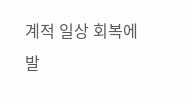계적 일상 회복에 발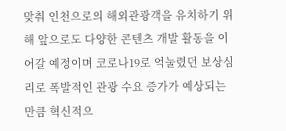맞춰 인천으로의 해외관광객을 유치하기 위해 앞으로도 다양한 콘텐츠 개발 활동을 이어갈 예정이며 코로나19로 억눌렸던 보상심리로 폭발적인 관광 수요 증가가 예상되는 만큼 혁신적으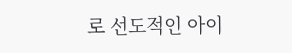로 선도적인 아이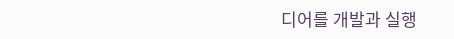디어를 개발과 실행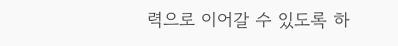력으로 이어갈 수 있도록 하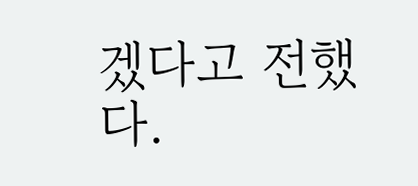겠다고 전했다.